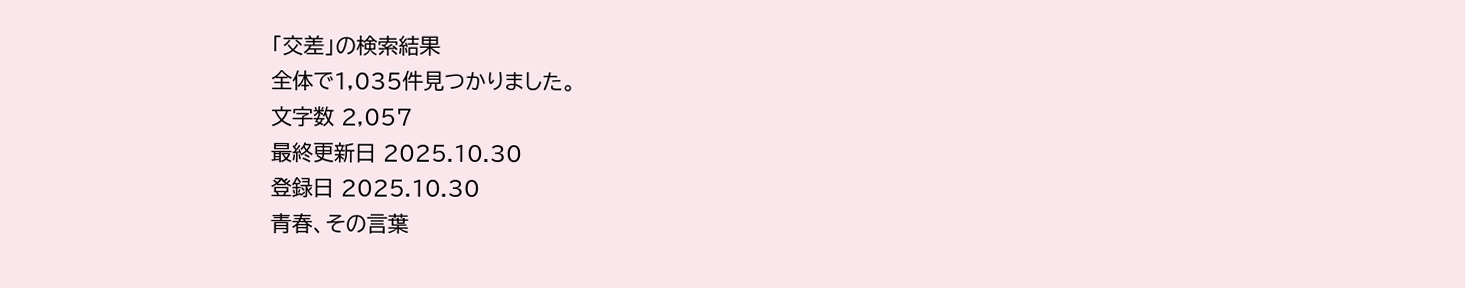「交差」の検索結果
全体で1,035件見つかりました。
文字数 2,057
最終更新日 2025.10.30
登録日 2025.10.30
青春、その言葉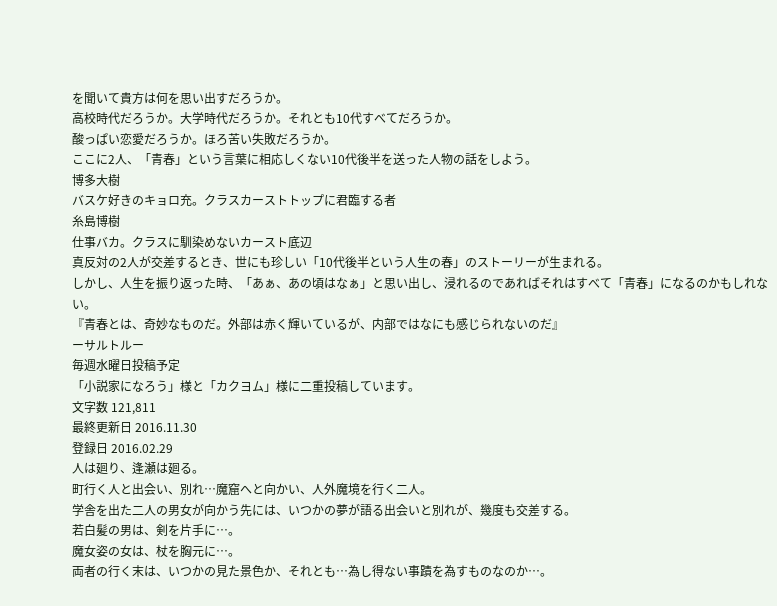を聞いて貴方は何を思い出すだろうか。
高校時代だろうか。大学時代だろうか。それとも10代すべてだろうか。
酸っぱい恋愛だろうか。ほろ苦い失敗だろうか。
ここに2人、「青春」という言葉に相応しくない10代後半を送った人物の話をしよう。
博多大樹
バスケ好きのキョロ充。クラスカーストトップに君臨する者
糸島博樹
仕事バカ。クラスに馴染めないカースト底辺
真反対の2人が交差するとき、世にも珍しい「10代後半という人生の春」のストーリーが生まれる。
しかし、人生を振り返った時、「あぁ、あの頃はなぁ」と思い出し、浸れるのであればそれはすべて「青春」になるのかもしれない。
『青春とは、奇妙なものだ。外部は赤く輝いているが、内部ではなにも感じられないのだ』
ーサルトルー
毎週水曜日投稿予定
「小説家になろう」様と「カクヨム」様に二重投稿しています。
文字数 121,811
最終更新日 2016.11.30
登録日 2016.02.29
人は廻り、逢瀬は廻る。
町行く人と出会い、別れ…魔窟へと向かい、人外魔境を行く二人。
学舎を出た二人の男女が向かう先には、いつかの夢が語る出会いと別れが、幾度も交差する。
若白髪の男は、剣を片手に…。
魔女姿の女は、杖を胸元に…。
両者の行く末は、いつかの見た景色か、それとも…為し得ない事蹟を為すものなのか…。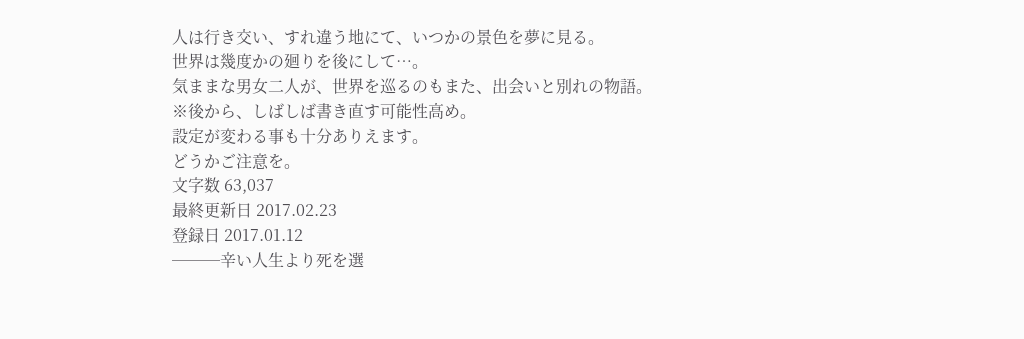人は行き交い、すれ違う地にて、いつかの景色を夢に見る。
世界は幾度かの廻りを後にして…。
気ままな男女二人が、世界を巡るのもまた、出会いと別れの物語。
※後から、しばしば書き直す可能性高め。
設定が変わる事も十分ありえます。
どうかご注意を。
文字数 63,037
最終更新日 2017.02.23
登録日 2017.01.12
───辛い人生より死を選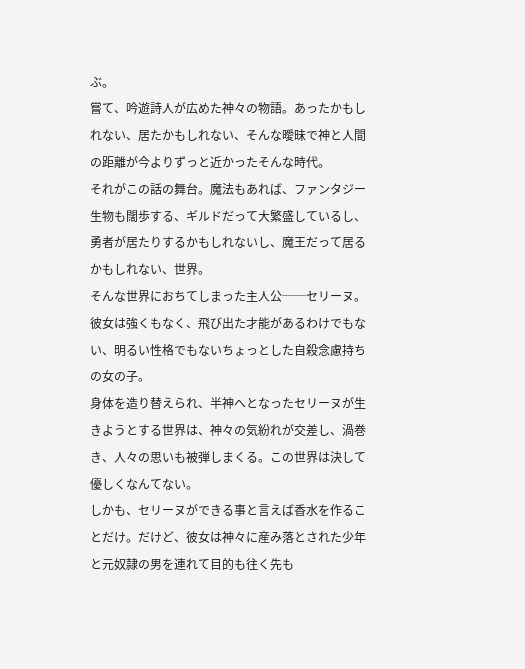ぶ。
嘗て、吟遊詩人が広めた神々の物語。あったかもしれない、居たかもしれない、そんな曖昧で神と人間の距離が今よりずっと近かったそんな時代。
それがこの話の舞台。魔法もあれば、ファンタジー生物も闊歩する、ギルドだって大繁盛しているし、勇者が居たりするかもしれないし、魔王だって居るかもしれない、世界。
そんな世界におちてしまった主人公──セリーヌ。彼女は強くもなく、飛び出た才能があるわけでもない、明るい性格でもないちょっとした自殺念慮持ちの女の子。
身体を造り替えられ、半神へとなったセリーヌが生きようとする世界は、神々の気紛れが交差し、渦巻き、人々の思いも被弾しまくる。この世界は決して優しくなんてない。
しかも、セリーヌができる事と言えば香水を作ることだけ。だけど、彼女は神々に産み落とされた少年と元奴隷の男を連れて目的も往く先も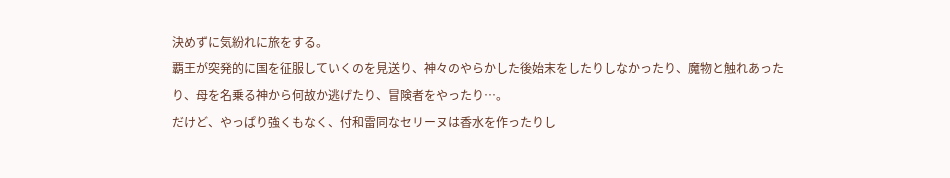決めずに気紛れに旅をする。
覇王が突発的に国を征服していくのを見送り、神々のやらかした後始末をしたりしなかったり、魔物と触れあったり、母を名乗る神から何故か逃げたり、冒険者をやったり…。
だけど、やっぱり強くもなく、付和雷同なセリーヌは香水を作ったりし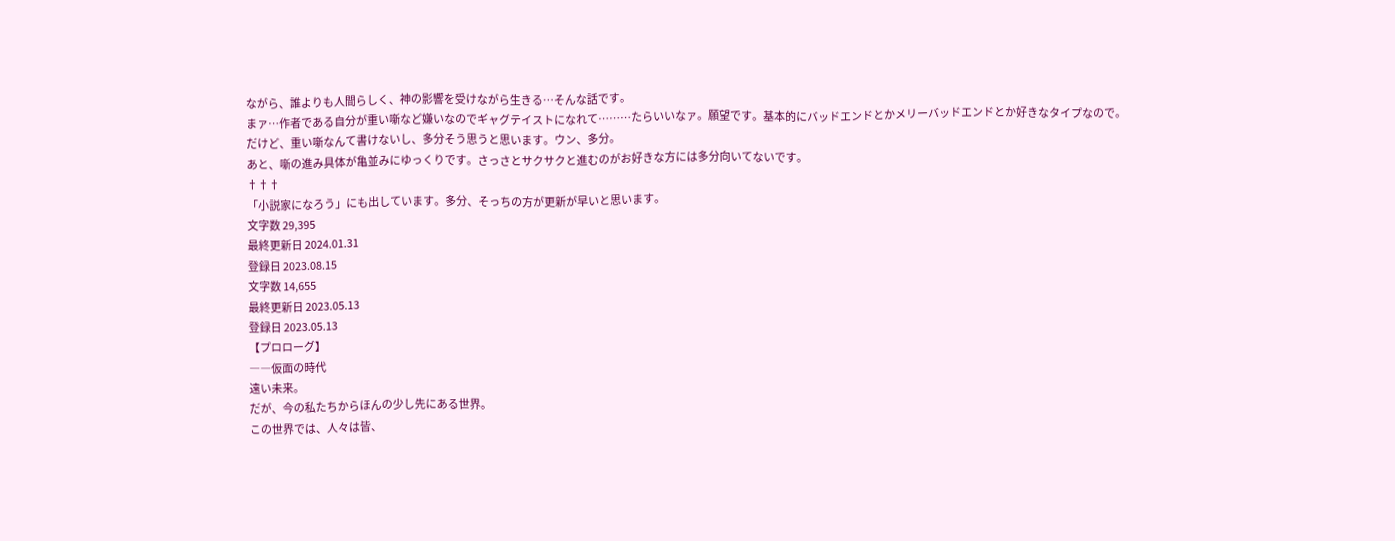ながら、誰よりも人間らしく、神の影響を受けながら生きる…そんな話です。
まァ…作者である自分が重い噺など嫌いなのでギャグテイストになれて………たらいいなァ。願望です。基本的にバッドエンドとかメリーバッドエンドとか好きなタイプなので。
だけど、重い噺なんて書けないし、多分そう思うと思います。ウン、多分。
あと、噺の進み具体が亀並みにゆっくりです。さっさとサクサクと進むのがお好きな方には多分向いてないです。
†††
「小説家になろう」にも出しています。多分、そっちの方が更新が早いと思います。
文字数 29,395
最終更新日 2024.01.31
登録日 2023.08.15
文字数 14,655
最終更新日 2023.05.13
登録日 2023.05.13
【プロローグ】
――仮面の時代
遠い未来。
だが、今の私たちからほんの少し先にある世界。
この世界では、人々は皆、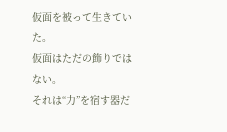仮面を被って生きていた。
仮面はただの飾りではない。
それは“力”を宿す器だ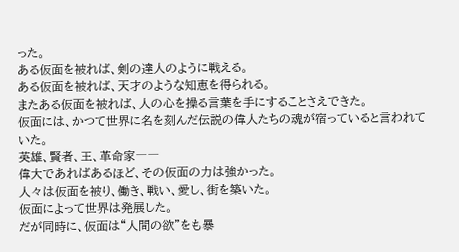った。
ある仮面を被れば、剣の達人のように戦える。
ある仮面を被れば、天才のような知恵を得られる。
またある仮面を被れば、人の心を操る言葉を手にすることさえできた。
仮面には、かつて世界に名を刻んだ伝説の偉人たちの魂が宿っていると言われていた。
英雄、賢者、王、革命家――
偉大であればあるほど、その仮面の力は強かった。
人々は仮面を被り、働き、戦い、愛し、街を築いた。
仮面によって世界は発展した。
だが同時に、仮面は“人間の欲”をも暴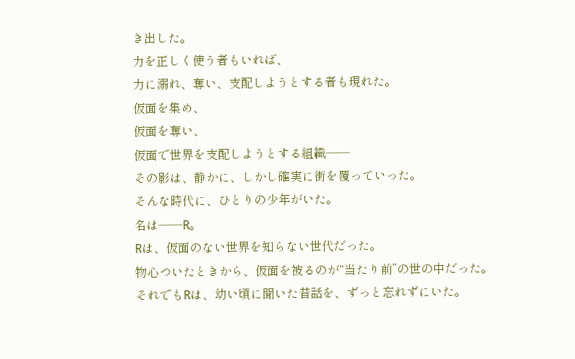き出した。
力を正しく使う者もいれば、
力に溺れ、奪い、支配しようとする者も現れた。
仮面を集め、
仮面を奪い、
仮面で世界を支配しようとする組織――
その影は、静かに、しかし確実に街を覆っていった。
そんな時代に、ひとりの少年がいた。
名は――R。
Rは、仮面のない世界を知らない世代だった。
物心ついたときから、仮面を被るのが“当たり前”の世の中だった。
それでもRは、幼い頃に聞いた昔話を、ずっと忘れずにいた。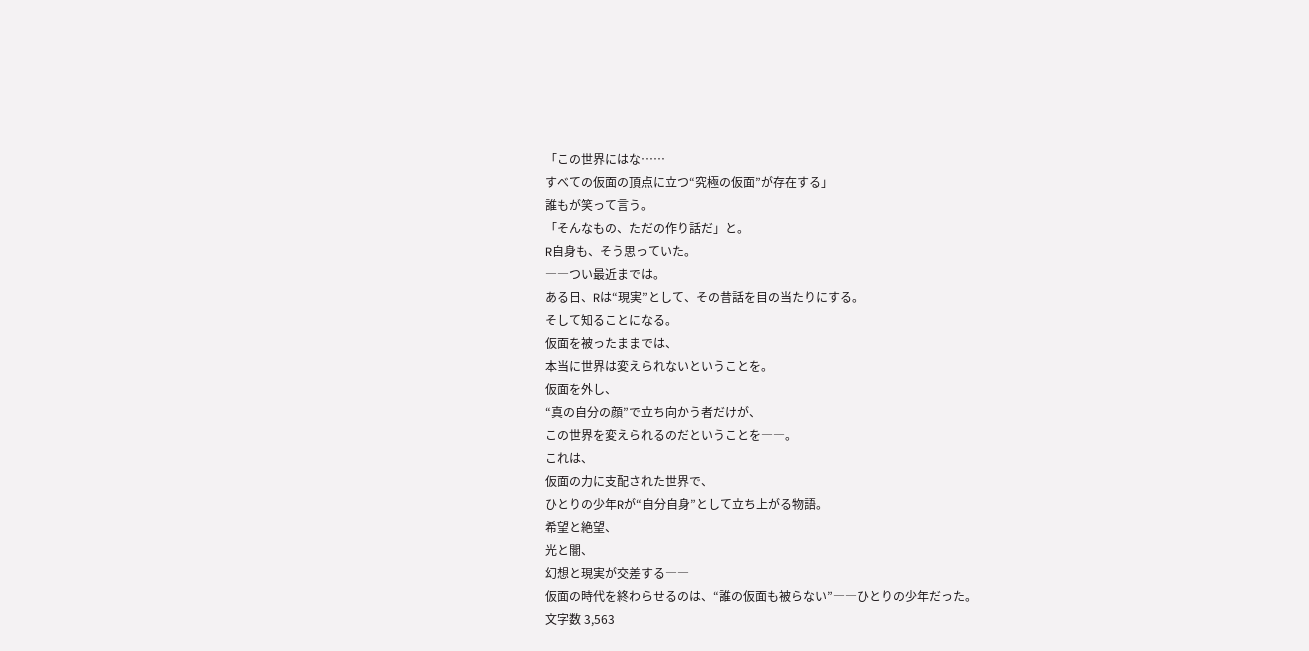「この世界にはな……
すべての仮面の頂点に立つ“究極の仮面”が存在する」
誰もが笑って言う。
「そんなもの、ただの作り話だ」と。
R自身も、そう思っていた。
――つい最近までは。
ある日、Rは“現実”として、その昔話を目の当たりにする。
そして知ることになる。
仮面を被ったままでは、
本当に世界は変えられないということを。
仮面を外し、
“真の自分の顔”で立ち向かう者だけが、
この世界を変えられるのだということを――。
これは、
仮面の力に支配された世界で、
ひとりの少年Rが“自分自身”として立ち上がる物語。
希望と絶望、
光と闇、
幻想と現実が交差する――
仮面の時代を終わらせるのは、“誰の仮面も被らない”――ひとりの少年だった。
文字数 3,563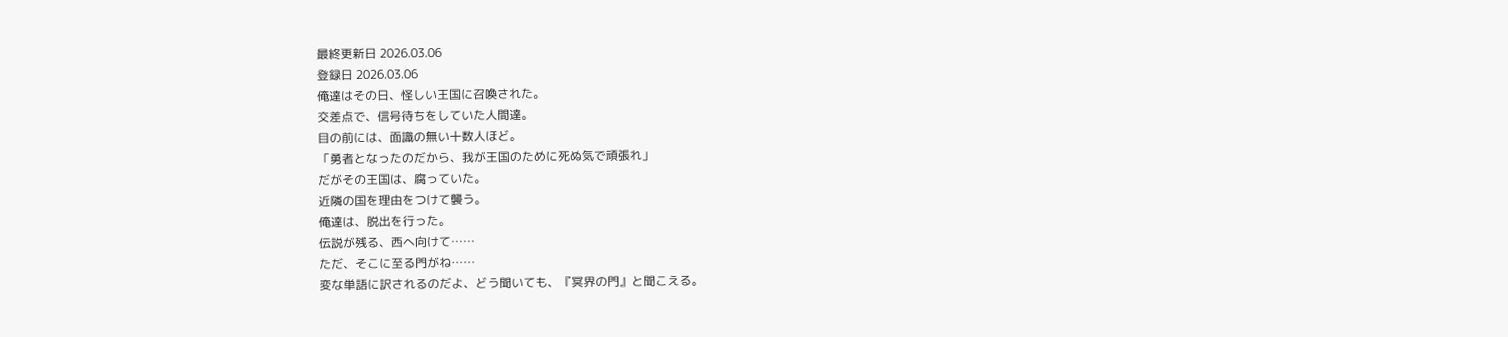最終更新日 2026.03.06
登録日 2026.03.06
俺達はその日、怪しい王国に召喚された。
交差点で、信号待ちをしていた人間達。
目の前には、面識の無い十数人ほど。
「勇者となったのだから、我が王国のために死ぬ気で頑張れ」
だがその王国は、腐っていた。
近隣の国を理由をつけて襲う。
俺達は、脱出を行った。
伝説が残る、西へ向けて……
ただ、そこに至る門がね……
変な単語に訳されるのだよ、どう聞いても、『冥界の門』と聞こえる。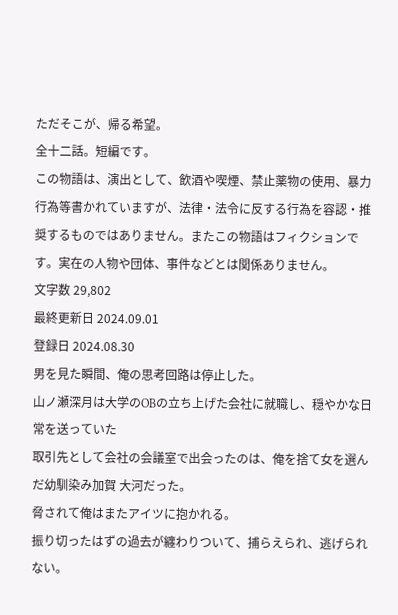ただそこが、帰る希望。
全十二話。短編です。
この物語は、演出として、飲酒や喫煙、禁止薬物の使用、暴力行為等書かれていますが、法律・法令に反する行為を容認・推奨するものではありません。またこの物語はフィクションです。実在の人物や団体、事件などとは関係ありません。
文字数 29,802
最終更新日 2024.09.01
登録日 2024.08.30
男を見た瞬間、俺の思考回路は停止した。
山ノ瀬深月は大学のOBの立ち上げた会社に就職し、穏やかな日常を送っていた
取引先として会社の会議室で出会ったのは、俺を捨て女を選んだ幼馴染み加賀 大河だった。
脅されて俺はまたアイツに抱かれる。
振り切ったはずの過去が纏わりついて、捕らえられ、逃げられない。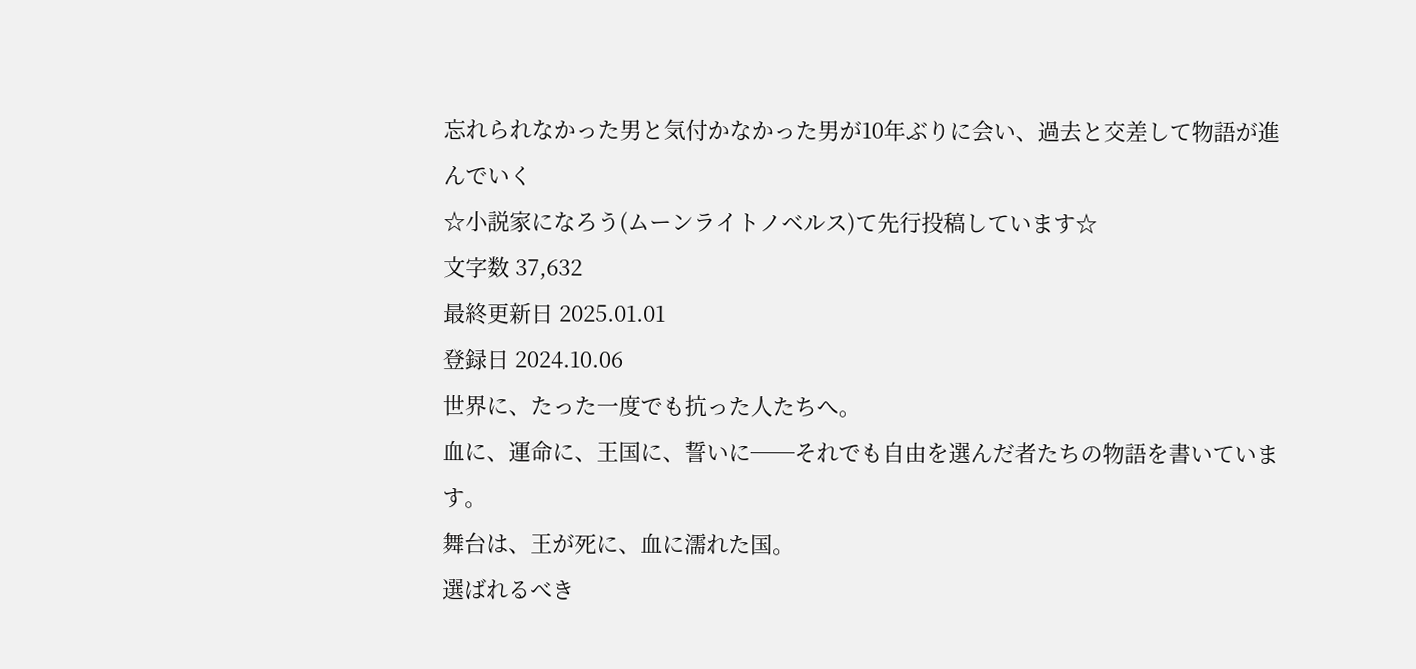忘れられなかった男と気付かなかった男が10年ぶりに会い、過去と交差して物語が進んでいく
☆小説家になろう(ムーンライトノベルス)て先行投稿しています☆
文字数 37,632
最終更新日 2025.01.01
登録日 2024.10.06
世界に、たった一度でも抗った人たちへ。
血に、運命に、王国に、誓いに──それでも自由を選んだ者たちの物語を書いています。
舞台は、王が死に、血に濡れた国。
選ばれるべき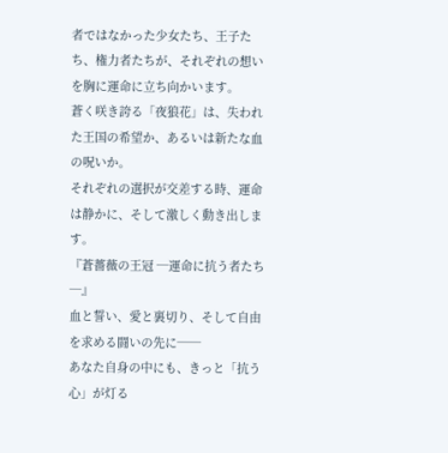者ではなかった少女たち、王子たち、権力者たちが、それぞれの想いを胸に運命に立ち向かいます。
蒼く咲き誇る「夜狼花」は、失われた王国の希望か、あるいは新たな血の呪いか。
それぞれの選択が交差する時、運命は静かに、そして激しく動き出します。
『蒼薔薇の王冠 ─運命に抗う者たち─』
血と誓い、愛と裏切り、そして自由を求める闘いの先に──
あなた自身の中にも、きっと「抗う心」が灯る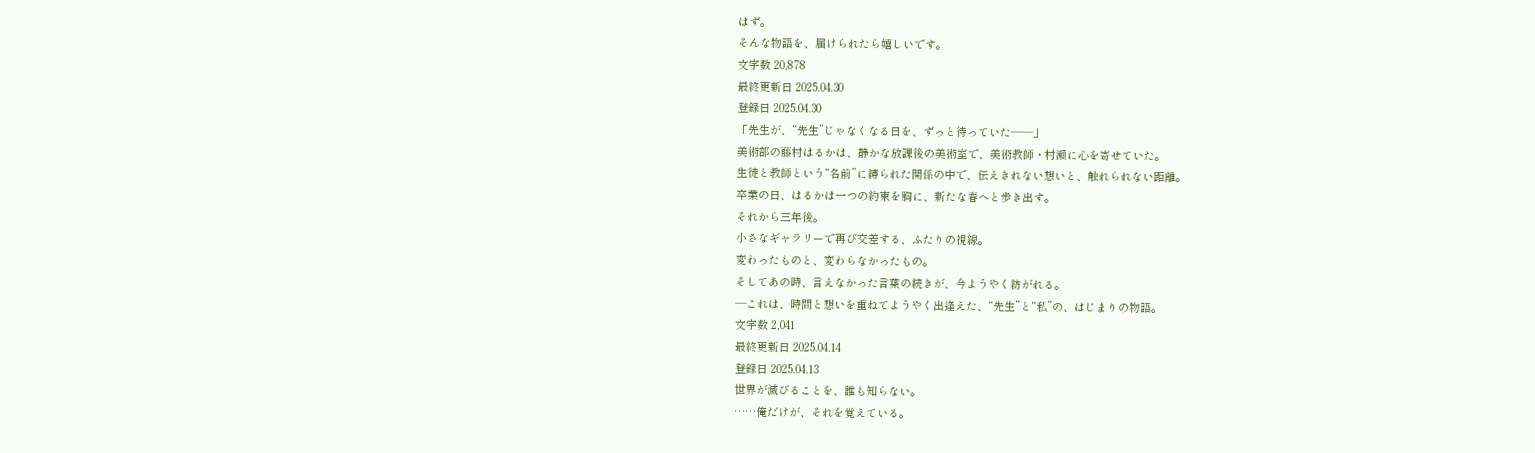はず。
そんな物語を、届けられたら嬉しいです。
文字数 20,878
最終更新日 2025.04.30
登録日 2025.04.30
「先生が、“先生”じゃなくなる日を、ずっと待っていた——」
美術部の藤村はるかは、静かな放課後の美術室で、美術教師・村瀬に心を寄せていた。
生徒と教師という“名前”に縛られた関係の中で、伝えきれない想いと、触れられない距離。
卒業の日、はるかは一つの約束を胸に、新たな春へと歩き出す。
それから三年後。
小さなギャラリーで再び交差する、ふたりの視線。
変わったものと、変わらなかったもの。
そしてあの時、言えなかった言葉の続きが、今ようやく紡がれる。
—これは、時間と想いを重ねてようやく出逢えた、“先生”と“私”の、はじまりの物語。
文字数 2,041
最終更新日 2025.04.14
登録日 2025.04.13
世界が滅びることを、誰も知らない。
……俺だけが、それを覚えている。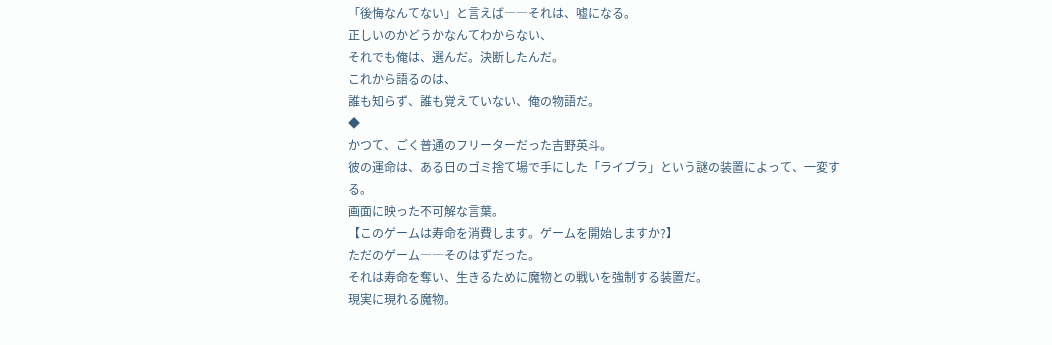「後悔なんてない」と言えば――それは、嘘になる。
正しいのかどうかなんてわからない、
それでも俺は、選んだ。決断したんだ。
これから語るのは、
誰も知らず、誰も覚えていない、俺の物語だ。
◆
かつて、ごく普通のフリーターだった吉野英斗。
彼の運命は、ある日のゴミ捨て場で手にした「ライブラ」という謎の装置によって、一変する。
画面に映った不可解な言葉。
【このゲームは寿命を消費します。ゲームを開始しますか?】
ただのゲーム――そのはずだった。
それは寿命を奪い、生きるために魔物との戦いを強制する装置だ。
現実に現れる魔物。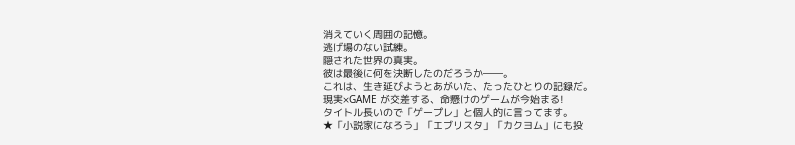消えていく周囲の記憶。
逃げ場のない試練。
隠された世界の真実。
彼は最後に何を決断したのだろうか――。
これは、生き延びようとあがいた、たったひとりの記録だ。
現実×GAME が交差する、命懸けのゲームが今始まる!
タイトル長いので「ゲープレ」と個人的に言ってます。
★「小説家になろう」「エブリスタ」「カクヨム」にも投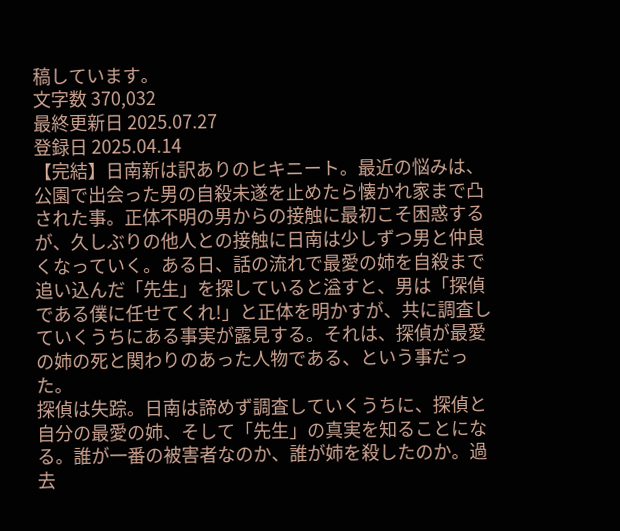稿しています。
文字数 370,032
最終更新日 2025.07.27
登録日 2025.04.14
【完結】日南新は訳ありのヒキニート。最近の悩みは、公園で出会った男の自殺未遂を止めたら懐かれ家まで凸された事。正体不明の男からの接触に最初こそ困惑するが、久しぶりの他人との接触に日南は少しずつ男と仲良くなっていく。ある日、話の流れで最愛の姉を自殺まで追い込んだ「先生」を探していると溢すと、男は「探偵である僕に任せてくれ!」と正体を明かすが、共に調査していくうちにある事実が露見する。それは、探偵が最愛の姉の死と関わりのあった人物である、という事だった。
探偵は失踪。日南は諦めず調査していくうちに、探偵と自分の最愛の姉、そして「先生」の真実を知ることになる。誰が一番の被害者なのか、誰が姉を殺したのか。過去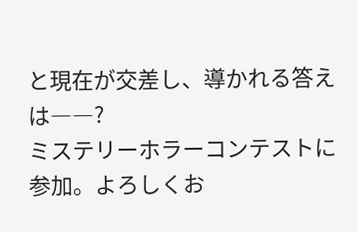と現在が交差し、導かれる答えは――?
ミステリーホラーコンテストに参加。よろしくお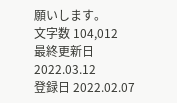願いします。
文字数 104,012
最終更新日 2022.03.12
登録日 2022.02.07